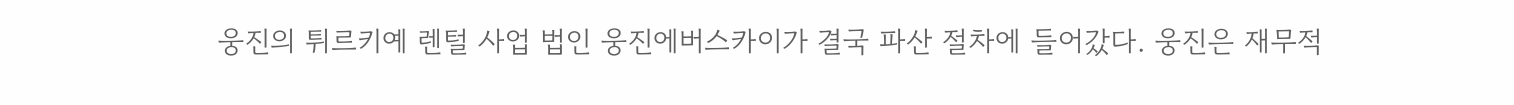웅진의 튀르키예 렌털 사업 법인 웅진에버스카이가 결국 파산 절차에 들어갔다. 웅진은 재무적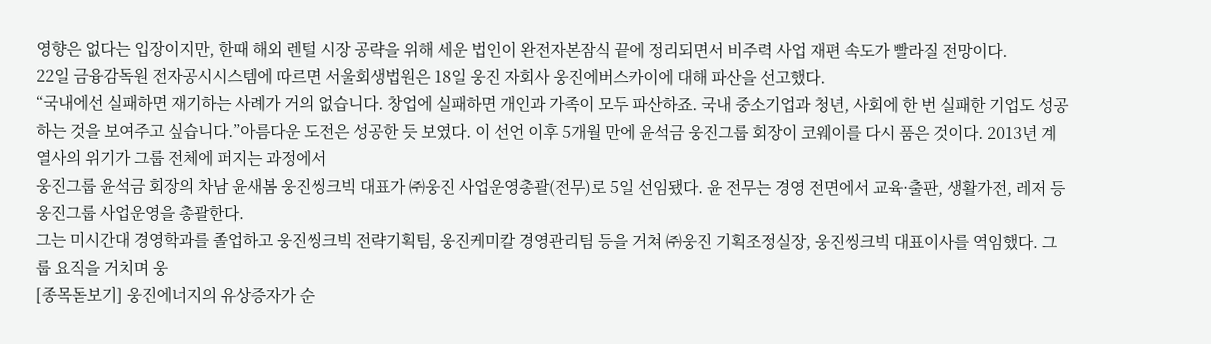영향은 없다는 입장이지만, 한때 해외 렌털 시장 공략을 위해 세운 법인이 완전자본잠식 끝에 정리되면서 비주력 사업 재편 속도가 빨라질 전망이다.
22일 금융감독원 전자공시시스템에 따르면 서울회생법원은 18일 웅진 자회사 웅진에버스카이에 대해 파산을 선고했다.
“국내에선 실패하면 재기하는 사례가 거의 없습니다. 창업에 실패하면 개인과 가족이 모두 파산하죠. 국내 중소기업과 청년, 사회에 한 번 실패한 기업도 성공하는 것을 보여주고 싶습니다.”아름다운 도전은 성공한 듯 보였다. 이 선언 이후 5개월 만에 윤석금 웅진그룹 회장이 코웨이를 다시 품은 것이다. 2013년 계열사의 위기가 그룹 전체에 퍼지는 과정에서
웅진그룹 윤석금 회장의 차남 윤새봄 웅진씽크빅 대표가 ㈜웅진 사업운영총괄(전무)로 5일 선임됐다. 윤 전무는 경영 전면에서 교육·출판, 생활가전, 레저 등 웅진그룹 사업운영을 총괄한다.
그는 미시간대 경영학과를 졸업하고 웅진씽크빅 전략기획팀, 웅진케미칼 경영관리팀 등을 거쳐 ㈜웅진 기획조정실장, 웅진씽크빅 대표이사를 역임했다. 그룹 요직을 거치며 웅
[종목돋보기] 웅진에너지의 유상증자가 순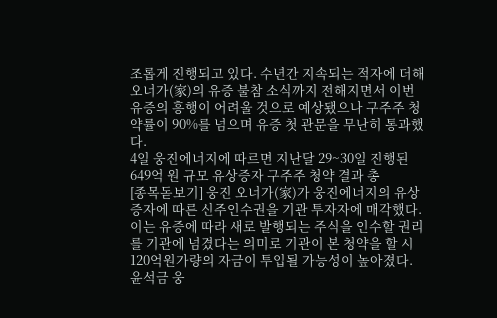조롭게 진행되고 있다. 수년간 지속되는 적자에 더해 오너가(家)의 유증 불참 소식까지 전해지면서 이번 유증의 흥행이 어려울 것으로 예상됐으나 구주주 청약률이 90%를 넘으며 유증 첫 관문을 무난히 통과했다.
4일 웅진에너지에 따르면 지난달 29~30일 진행된 649억 원 규모 유상증자 구주주 청약 결과 총
[종목돋보기] 웅진 오너가(家)가 웅진에너지의 유상증자에 따른 신주인수권을 기관 투자자에 매각했다. 이는 유증에 따라 새로 발행되는 주식을 인수할 권리를 기관에 넘겼다는 의미로 기관이 본 청약을 할 시 120억원가량의 자금이 투입될 가능성이 높아졌다.
윤석금 웅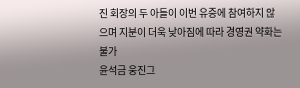진 회장의 두 아들이 이번 유증에 참여하지 않으며 지분이 더욱 낮아짐에 따라 경영권 약화는 불가
윤석금 웅진그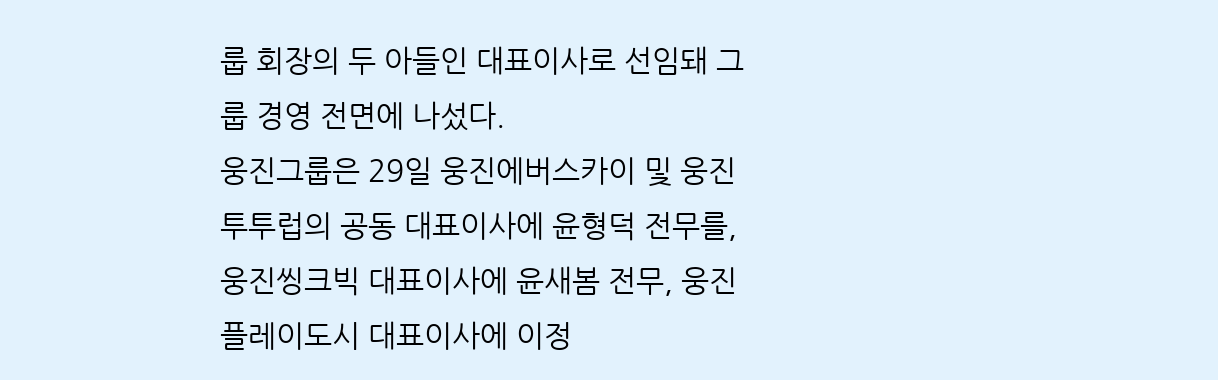룹 회장의 두 아들인 대표이사로 선임돼 그룹 경영 전면에 나섰다.
웅진그룹은 29일 웅진에버스카이 및 웅진투투럽의 공동 대표이사에 윤형덕 전무를, 웅진씽크빅 대표이사에 윤새봄 전무, 웅진플레이도시 대표이사에 이정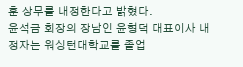훈 상무를 내정한다고 밝혔다.
윤석금 회장의 장남인 윤형덕 대표이사 내정자는 워싱턴대학교를 졸업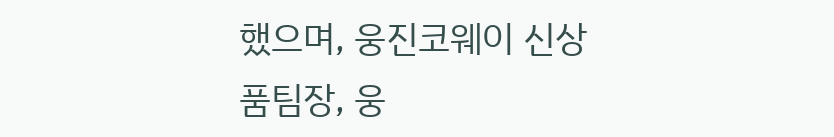했으며, 웅진코웨이 신상품팀장, 웅